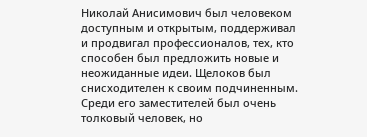Николай Анисимович был человеком доступным и открытым, поддерживал и продвигал профессионалов, тех, кто способен был предложить новые и неожиданные идеи. Щелоков был снисходителен к своим подчиненным. Среди его заместителей был очень толковый человек, но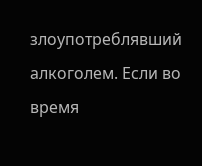злоупотреблявший алкоголем. Если во время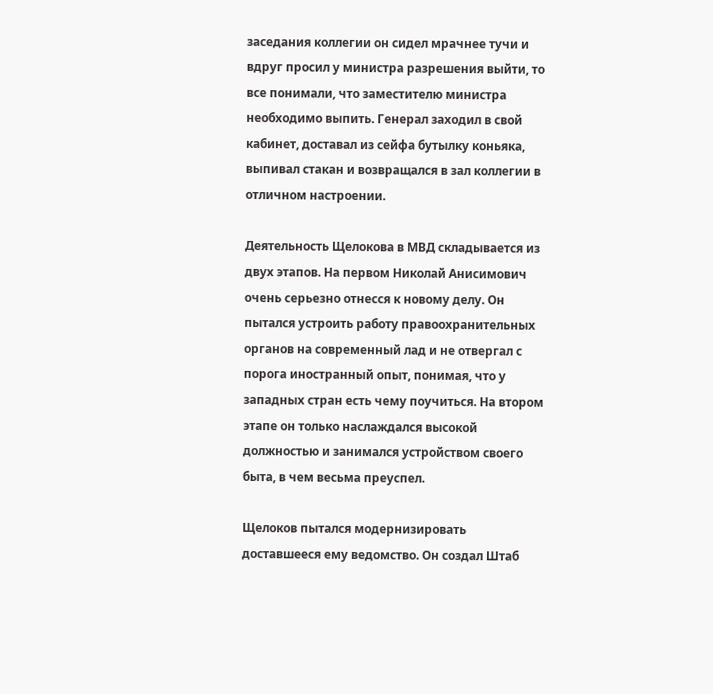заседания коллегии он сидел мрачнее тучи и вдруг просил у министра разрешения выйти, то все понимали, что заместителю министра необходимо выпить. Генерал заходил в свой кабинет, доставал из сейфа бутылку коньяка, выпивал стакан и возвращался в зал коллегии в отличном настроении.

Деятельность Щелокова в МВД складывается из двух этапов. На первом Николай Анисимович очень серьезно отнесся к новому делу. Он пытался устроить работу правоохранительных органов на современный лад и не отвергал с порога иностранный опыт, понимая, что у западных стран есть чему поучиться. На втором этапе он только наслаждался высокой должностью и занимался устройством своего быта, в чем весьма преуспел.

Щелоков пытался модернизировать доставшееся ему ведомство. Он создал Штаб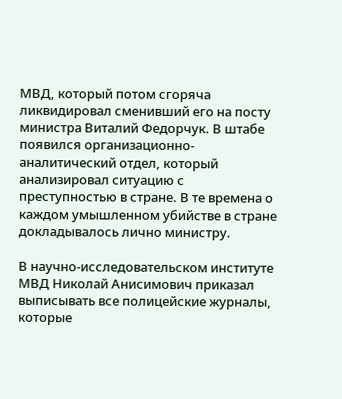МВД, который потом сгоряча ликвидировал сменивший его на посту министра Виталий Федорчук. В штабе появился организационно-аналитический отдел, который анализировал ситуацию с преступностью в стране. В те времена о каждом умышленном убийстве в стране докладывалось лично министру.

В научно-исследовательском институте МВД Николай Анисимович приказал выписывать все полицейские журналы, которые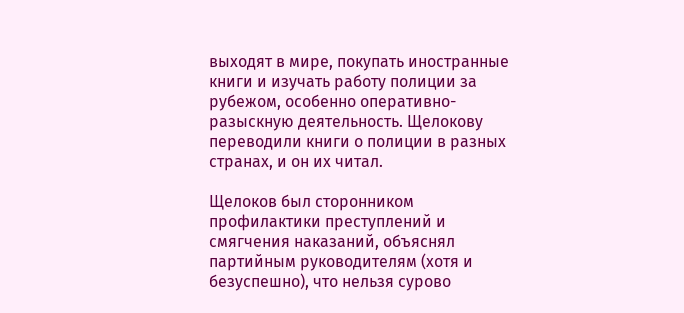выходят в мире, покупать иностранные книги и изучать работу полиции за рубежом, особенно оперативно-разыскную деятельность. Щелокову переводили книги о полиции в разных странах, и он их читал.

Щелоков был сторонником профилактики преступлений и смягчения наказаний, объяснял партийным руководителям (хотя и безуспешно), что нельзя сурово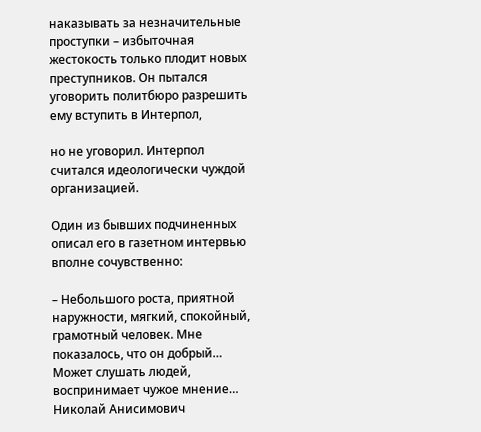наказывать за незначительные проступки – избыточная жестокость только плодит новых преступников. Он пытался уговорить политбюро разрешить ему вступить в Интерпол,

но не уговорил. Интерпол считался идеологически чуждой организацией.

Один из бывших подчиненных описал его в газетном интервью вполне сочувственно:

– Небольшого роста, приятной наружности, мягкий, спокойный, грамотный человек. Мне показалось, что он добрый… Может слушать людей, воспринимает чужое мнение… Николай Анисимович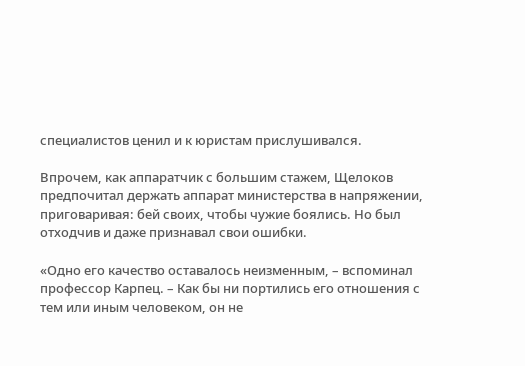специалистов ценил и к юристам прислушивался.

Впрочем, как аппаратчик с большим стажем, Щелоков предпочитал держать аппарат министерства в напряжении, приговаривая: бей своих, чтобы чужие боялись. Но был отходчив и даже признавал свои ошибки.

«Одно его качество оставалось неизменным, – вспоминал профессор Карпец. – Как бы ни портились его отношения с тем или иным человеком, он не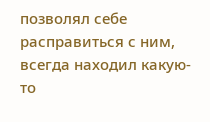позволял себе расправиться с ним, всегда находил какую-то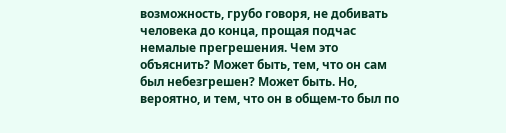возможность, грубо говоря, не добивать человека до конца, прощая подчас немалые прегрешения. Чем это объяснить? Может быть, тем, что он сам был небезгрешен? Может быть. Но, вероятно, и тем, что он в общем-то был по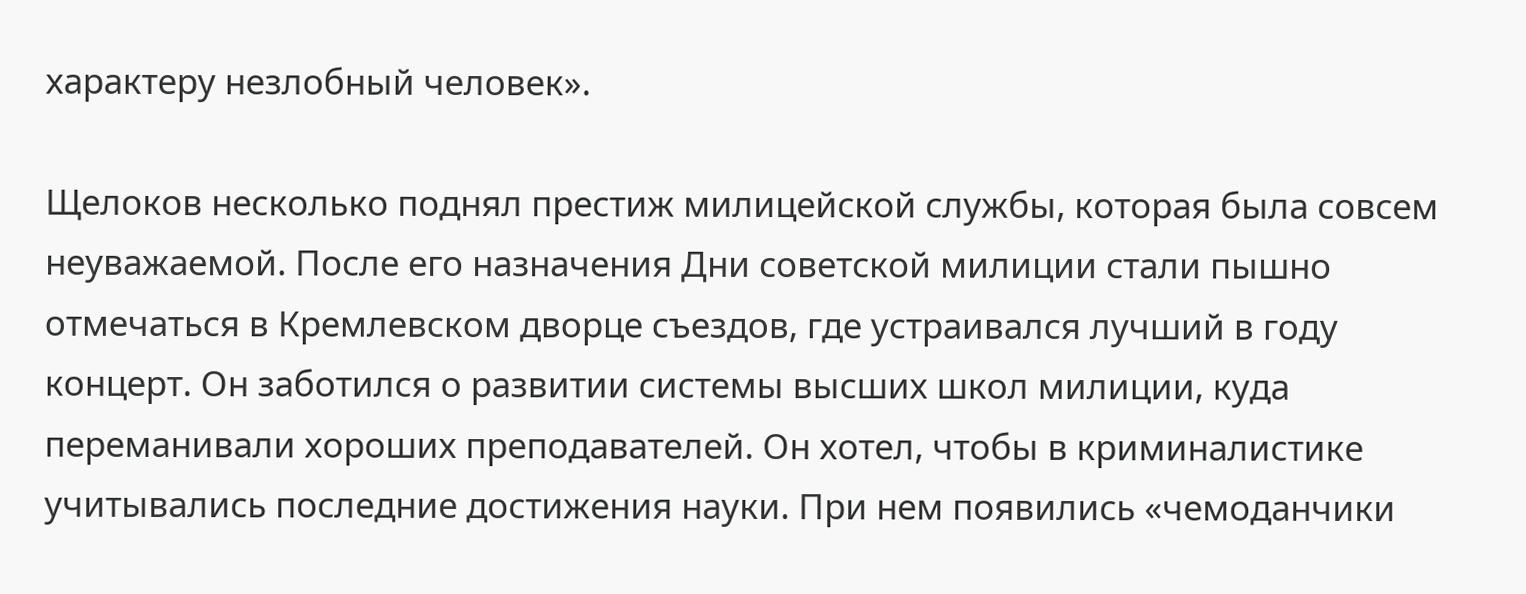характеру незлобный человек».

Щелоков несколько поднял престиж милицейской службы, которая была совсем неуважаемой. После его назначения Дни советской милиции стали пышно отмечаться в Кремлевском дворце съездов, где устраивался лучший в году концерт. Он заботился о развитии системы высших школ милиции, куда переманивали хороших преподавателей. Он хотел, чтобы в криминалистике учитывались последние достижения науки. При нем появились «чемоданчики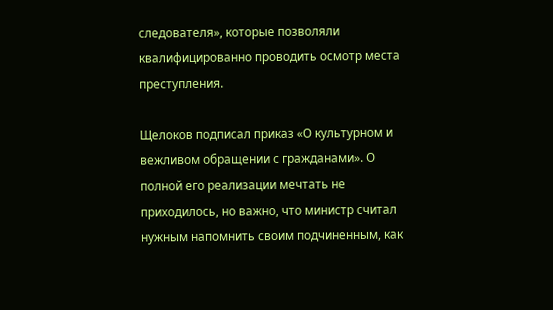следователя», которые позволяли квалифицированно проводить осмотр места преступления.

Щелоков подписал приказ «О культурном и вежливом обращении с гражданами». О полной его реализации мечтать не приходилось, но важно, что министр считал нужным напомнить своим подчиненным, как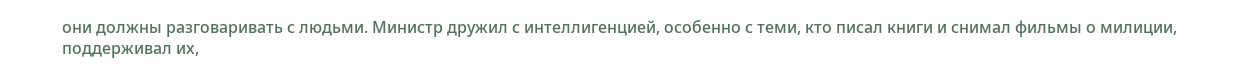они должны разговаривать с людьми. Министр дружил с интеллигенцией, особенно с теми, кто писал книги и снимал фильмы о милиции, поддерживал их,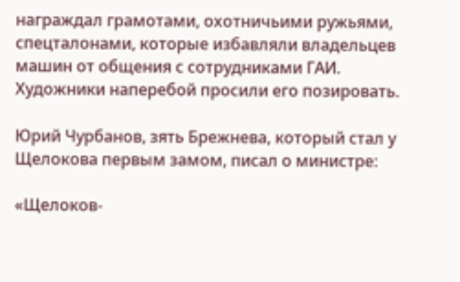награждал грамотами, охотничьими ружьями, спецталонами, которые избавляли владельцев машин от общения с сотрудниками ГАИ. Художники наперебой просили его позировать.

Юрий Чурбанов, зять Брежнева, который стал у Щелокова первым замом, писал о министре:

«Щелоков-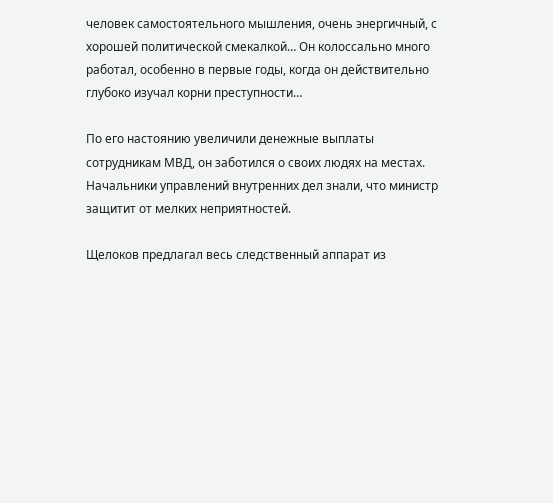человек самостоятельного мышления, очень энергичный, с хорошей политической смекалкой… Он колоссально много работал, особенно в первые годы, когда он действительно глубоко изучал корни преступности…

По его настоянию увеличили денежные выплаты сотрудникам МВД, он заботился о своих людях на местах. Начальники управлений внутренних дел знали, что министр защитит от мелких неприятностей.

Щелоков предлагал весь следственный аппарат из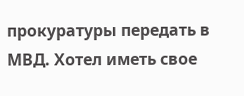прокуратуры передать в МВД. Хотел иметь свое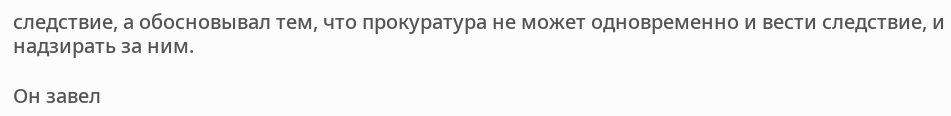следствие, а обосновывал тем, что прокуратура не может одновременно и вести следствие, и надзирать за ним.

Он завел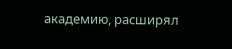академию, расширял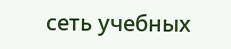сеть учебных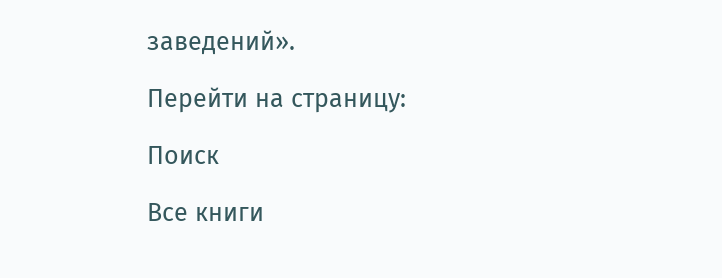заведений».

Перейти на страницу:

Поиск

Все книги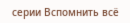серии Вспомнить всё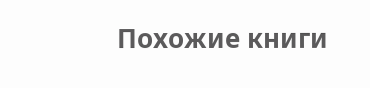Похожие книги